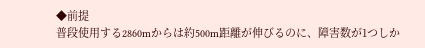◆前提
普段使用する2860mからは約500m距離が伸びるのに、障害数が1つしか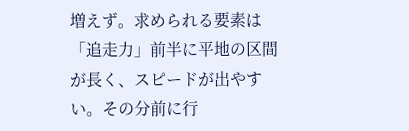増えず。求められる要素は「追走力」前半に平地の区間が長く、スピードが出やすい。その分前に行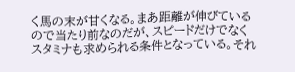く馬の末が甘くなる。まあ距離が伸びているので当たり前なのだが、スピードだけでなくスタミナも求められる条件となっている。それ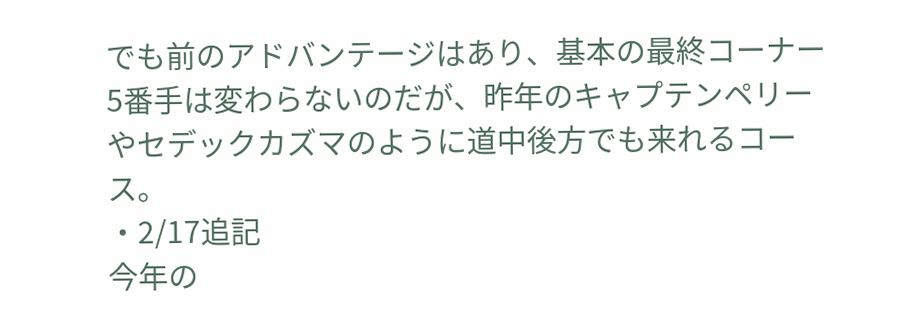でも前のアドバンテージはあり、基本の最終コーナー5番手は変わらないのだが、昨年のキャプテンペリーやセデックカズマのように道中後方でも来れるコース。
・2/17追記
今年の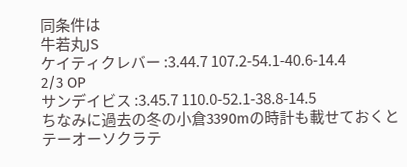同条件は
牛若丸JS
ケイティクレバー :3.44.7 107.2-54.1-40.6-14.4
2/3 OP
サンデイビス :3.45.7 110.0-52.1-38.8-14.5
ちなみに過去の冬の小倉3390mの時計も載せておくと
テーオーソクラテ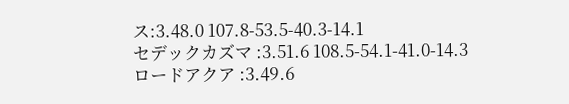ス:3.48.0 107.8-53.5-40.3-14.1
セデックカズマ :3.51.6 108.5-54.1-41.0-14.3
ロードアクア :3.49.6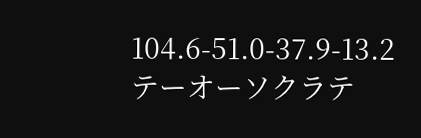104.6-51.0-37.9-13.2
テーオーソクラテ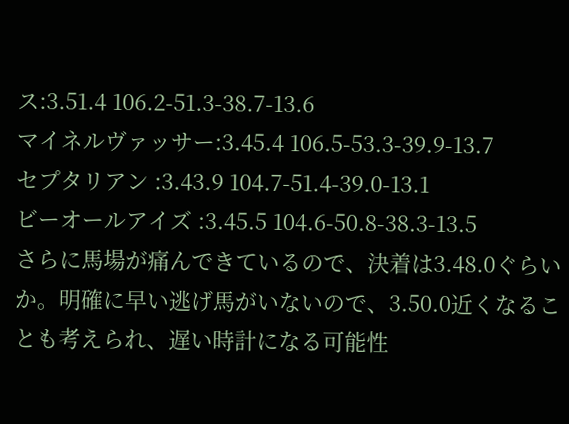ス:3.51.4 106.2-51.3-38.7-13.6
マイネルヴァッサー:3.45.4 106.5-53.3-39.9-13.7
セプタリアン :3.43.9 104.7-51.4-39.0-13.1
ビーオールアイズ :3.45.5 104.6-50.8-38.3-13.5
さらに馬場が痛んできているので、決着は3.48.0ぐらいか。明確に早い逃げ馬がいないので、3.50.0近くなることも考えられ、遅い時計になる可能性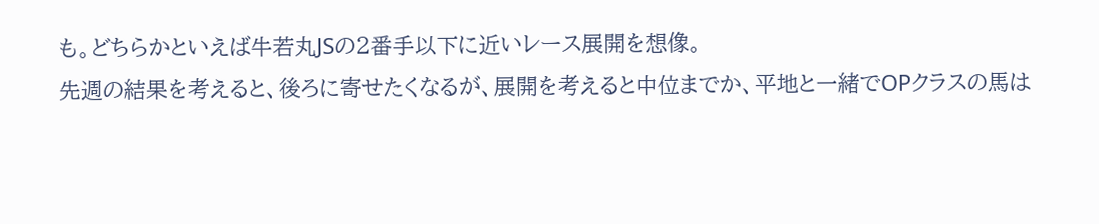も。どちらかといえば牛若丸JSの2番手以下に近いレース展開を想像。
先週の結果を考えると、後ろに寄せたくなるが、展開を考えると中位までか、平地と一緒でOPクラスの馬は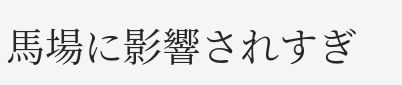馬場に影響されすぎ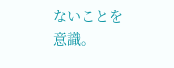ないことを意識。